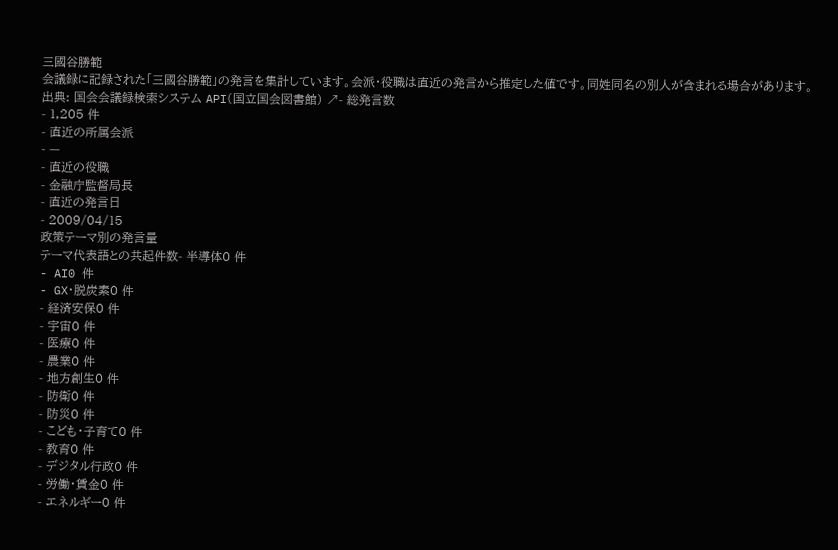三國谷勝範
会議録に記録された「三國谷勝範」の発言を集計しています。会派・役職は直近の発言から推定した値です。同姓同名の別人が含まれる場合があります。
出典: 国会会議録検索システム API(国立国会図書館) ↗- 総発言数
- 1,205 件
- 直近の所属会派
- —
- 直近の役職
- 金融庁監督局長
- 直近の発言日
- 2009/04/15
政策テーマ別の発言量
テーマ代表語との共起件数- 半導体0 件
- AI0 件
- GX・脱炭素0 件
- 経済安保0 件
- 宇宙0 件
- 医療0 件
- 農業0 件
- 地方創生0 件
- 防衛0 件
- 防災0 件
- こども・子育て0 件
- 教育0 件
- デジタル行政0 件
- 労働・賃金0 件
- エネルギー0 件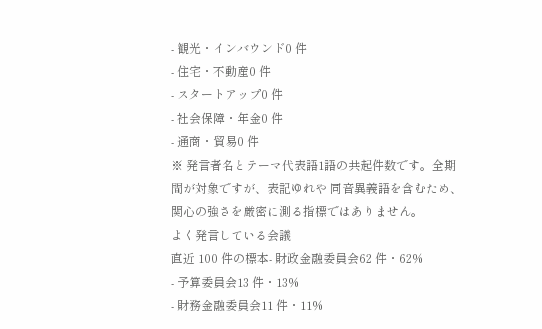- 観光・インバウンド0 件
- 住宅・不動産0 件
- スタートアップ0 件
- 社会保障・年金0 件
- 通商・貿易0 件
※ 発言者名とテーマ代表語1語の共起件数です。全期間が対象ですが、表記ゆれや 同音異義語を含むため、関心の強さを厳密に測る指標ではありません。
よく発言している会議
直近 100 件の標本- 財政金融委員会62 件・62%
- 予算委員会13 件・13%
- 財務金融委員会11 件・11%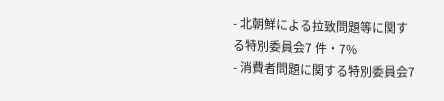- 北朝鮮による拉致問題等に関する特別委員会7 件・7%
- 消費者問題に関する特別委員会7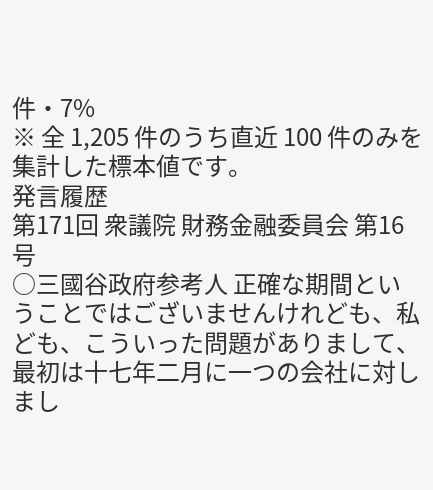件・7%
※ 全 1,205 件のうち直近 100 件のみを集計した標本値です。
発言履歴
第171回 衆議院 財務金融委員会 第16号
○三國谷政府参考人 正確な期間ということではございませんけれども、私ども、こういった問題がありまして、最初は十七年二月に一つの会社に対しまし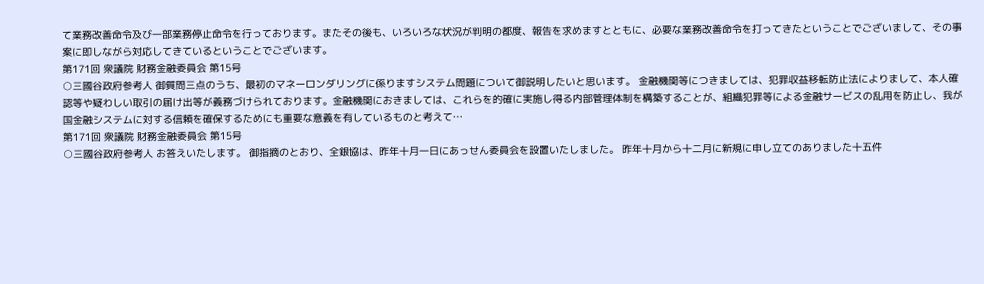て業務改善命令及び一部業務停止命令を行っております。またその後も、いろいろな状況が判明の都度、報告を求めますとともに、必要な業務改善命令を打ってきたということでございまして、その事案に即しながら対応してきているということでございます。
第171回 衆議院 財務金融委員会 第15号
○三國谷政府参考人 御質問三点のうち、最初のマネーロンダリングに係りますシステム問題について御説明したいと思います。 金融機関等につきましては、犯罪収益移転防止法によりまして、本人確認等や疑わしい取引の届け出等が義務づけられております。金融機関におきましては、これらを的確に実施し得る内部管理体制を構築することが、組織犯罪等による金融サービスの乱用を防止し、我が国金融システムに対する信頼を確保するためにも重要な意義を有しているものと考えて…
第171回 衆議院 財務金融委員会 第15号
○三國谷政府参考人 お答えいたします。 御指摘のとおり、全銀協は、昨年十月一日にあっせん委員会を設置いたしました。 昨年十月から十二月に新規に申し立てのありました十五件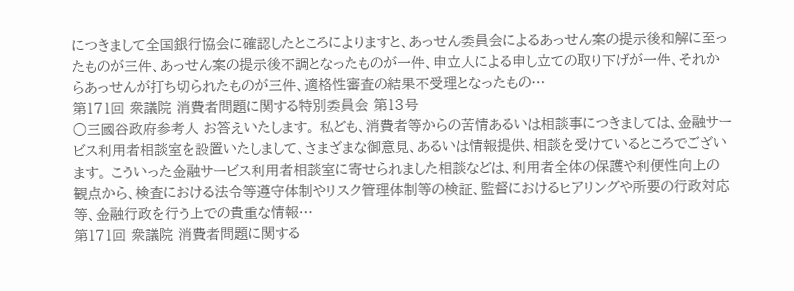につきまして全国銀行協会に確認したところによりますと、あっせん委員会によるあっせん案の提示後和解に至ったものが三件、あっせん案の提示後不調となったものが一件、申立人による申し立ての取り下げが一件、それからあっせんが打ち切られたものが三件、適格性審査の結果不受理となったもの…
第171回 衆議院 消費者問題に関する特別委員会 第13号
○三國谷政府参考人 お答えいたします。 私ども、消費者等からの苦情あるいは相談事につきましては、金融サービス利用者相談室を設置いたしまして、さまざまな御意見、あるいは情報提供、相談を受けているところでございます。 こういった金融サービス利用者相談室に寄せられました相談などは、利用者全体の保護や利便性向上の観点から、検査における法令等遵守体制やリスク管理体制等の検証、監督におけるヒアリングや所要の行政対応等、金融行政を行う上での貴重な情報…
第171回 衆議院 消費者問題に関する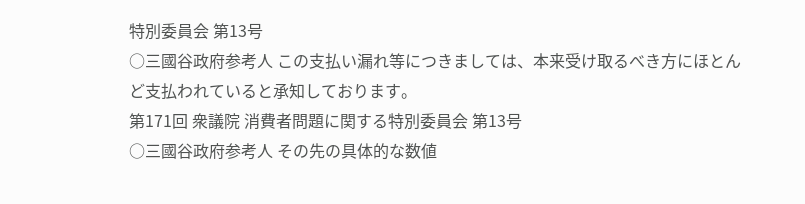特別委員会 第13号
○三國谷政府参考人 この支払い漏れ等につきましては、本来受け取るべき方にほとんど支払われていると承知しております。
第171回 衆議院 消費者問題に関する特別委員会 第13号
○三國谷政府参考人 その先の具体的な数値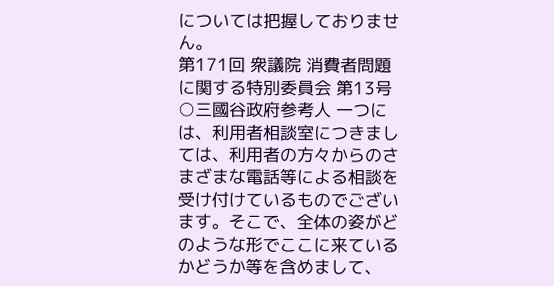については把握しておりません。
第171回 衆議院 消費者問題に関する特別委員会 第13号
○三國谷政府参考人 一つには、利用者相談室につきましては、利用者の方々からのさまざまな電話等による相談を受け付けているものでございます。そこで、全体の姿がどのような形でここに来ているかどうか等を含めまして、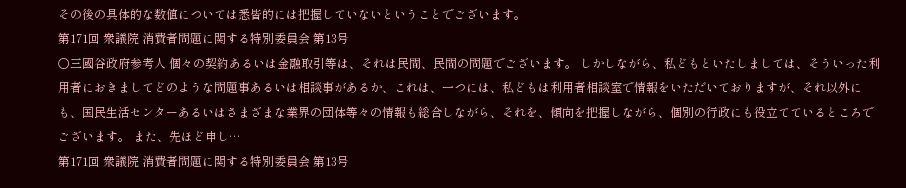その後の具体的な数値については悉皆的には把握していないということでございます。
第171回 衆議院 消費者問題に関する特別委員会 第13号
○三國谷政府参考人 個々の契約あるいは金融取引等は、それは民間、民間の問題でございます。 しかしながら、私どもといたしましては、そういった利用者におきましてどのような問題事あるいは相談事があるか、これは、一つには、私どもは利用者相談室で情報をいただいておりますが、それ以外にも、国民生活センターあるいはさまざまな業界の団体等々の情報も総合しながら、それを、傾向を把握しながら、個別の行政にも役立てているところでございます。 また、先ほど申し…
第171回 衆議院 消費者問題に関する特別委員会 第13号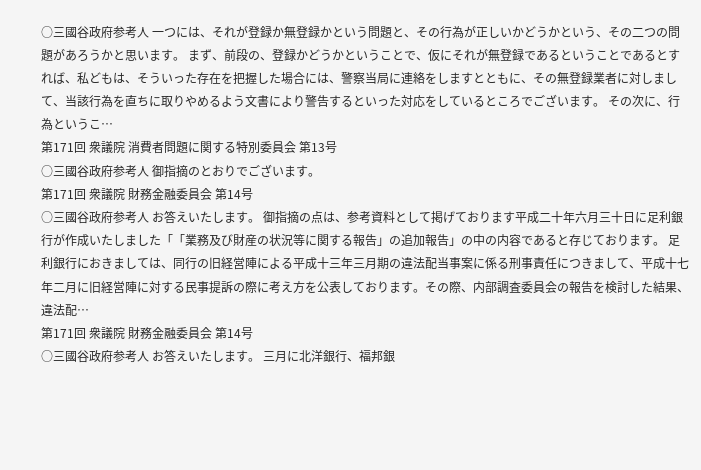○三國谷政府参考人 一つには、それが登録か無登録かという問題と、その行為が正しいかどうかという、その二つの問題があろうかと思います。 まず、前段の、登録かどうかということで、仮にそれが無登録であるということであるとすれば、私どもは、そういった存在を把握した場合には、警察当局に連絡をしますとともに、その無登録業者に対しまして、当該行為を直ちに取りやめるよう文書により警告するといった対応をしているところでございます。 その次に、行為というこ…
第171回 衆議院 消費者問題に関する特別委員会 第13号
○三國谷政府参考人 御指摘のとおりでございます。
第171回 衆議院 財務金融委員会 第14号
○三國谷政府参考人 お答えいたします。 御指摘の点は、参考資料として掲げております平成二十年六月三十日に足利銀行が作成いたしました「「業務及び財産の状況等に関する報告」の追加報告」の中の内容であると存じております。 足利銀行におきましては、同行の旧経営陣による平成十三年三月期の違法配当事案に係る刑事責任につきまして、平成十七年二月に旧経営陣に対する民事提訴の際に考え方を公表しております。その際、内部調査委員会の報告を検討した結果、違法配…
第171回 衆議院 財務金融委員会 第14号
○三國谷政府参考人 お答えいたします。 三月に北洋銀行、福邦銀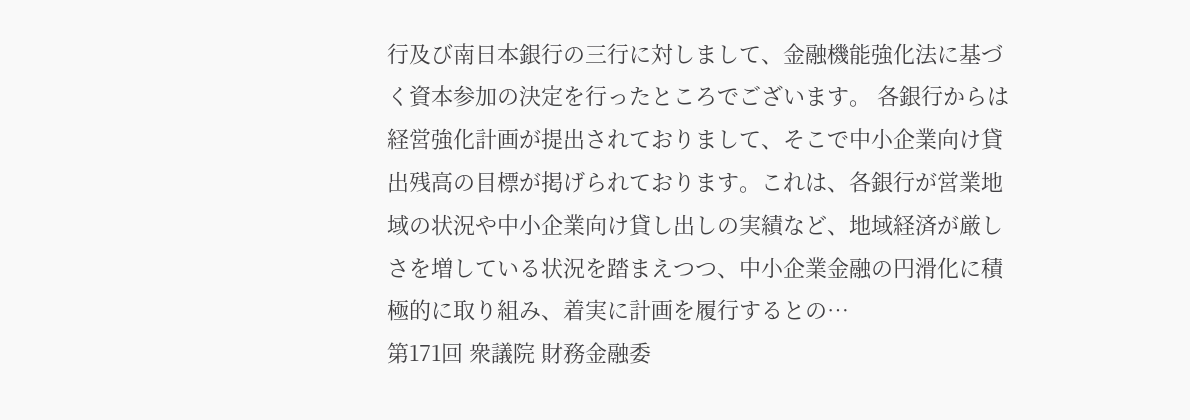行及び南日本銀行の三行に対しまして、金融機能強化法に基づく資本参加の決定を行ったところでございます。 各銀行からは経営強化計画が提出されておりまして、そこで中小企業向け貸出残高の目標が掲げられております。これは、各銀行が営業地域の状況や中小企業向け貸し出しの実績など、地域経済が厳しさを増している状況を踏まえつつ、中小企業金融の円滑化に積極的に取り組み、着実に計画を履行するとの…
第171回 衆議院 財務金融委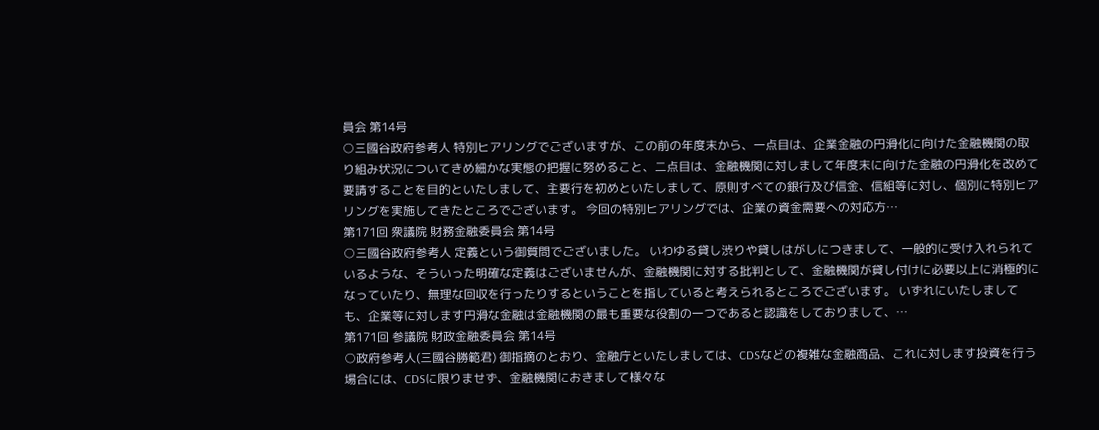員会 第14号
○三國谷政府参考人 特別ヒアリングでございますが、この前の年度末から、一点目は、企業金融の円滑化に向けた金融機関の取り組み状況についてきめ細かな実態の把握に努めること、二点目は、金融機関に対しまして年度末に向けた金融の円滑化を改めて要請することを目的といたしまして、主要行を初めといたしまして、原則すべての銀行及び信金、信組等に対し、個別に特別ヒアリングを実施してきたところでございます。 今回の特別ヒアリングでは、企業の資金需要への対応方…
第171回 衆議院 財務金融委員会 第14号
○三國谷政府参考人 定義という御質問でございました。 いわゆる貸し渋りや貸しはがしにつきまして、一般的に受け入れられているような、そういった明確な定義はございませんが、金融機関に対する批判として、金融機関が貸し付けに必要以上に消極的になっていたり、無理な回収を行ったりするということを指していると考えられるところでございます。 いずれにいたしましても、企業等に対します円滑な金融は金融機関の最も重要な役割の一つであると認識をしておりまして、…
第171回 参議院 財政金融委員会 第14号
○政府参考人(三國谷勝範君) 御指摘のとおり、金融庁といたしましては、CDSなどの複雑な金融商品、これに対します投資を行う場合には、CDSに限りませず、金融機関におきまして様々な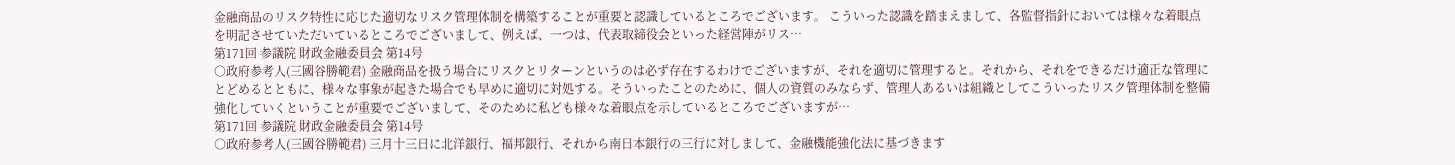金融商品のリスク特性に応じた適切なリスク管理体制を構築することが重要と認識しているところでございます。 こういった認識を踏まえまして、各監督指針においては様々な着眼点を明記させていただいているところでございまして、例えば、一つは、代表取締役会といった経営陣がリス…
第171回 参議院 財政金融委員会 第14号
○政府参考人(三國谷勝範君) 金融商品を扱う場合にリスクとリターンというのは必ず存在するわけでございますが、それを適切に管理すると。それから、それをできるだけ適正な管理にとどめるとともに、様々な事象が起きた場合でも早めに適切に対処する。そういったことのために、個人の資質のみならず、管理人あるいは組織としてこういったリスク管理体制を整備強化していくということが重要でございまして、そのために私ども様々な着眼点を示しているところでございますが…
第171回 参議院 財政金融委員会 第14号
○政府参考人(三國谷勝範君) 三月十三日に北洋銀行、福邦銀行、それから南日本銀行の三行に対しまして、金融機能強化法に基づきます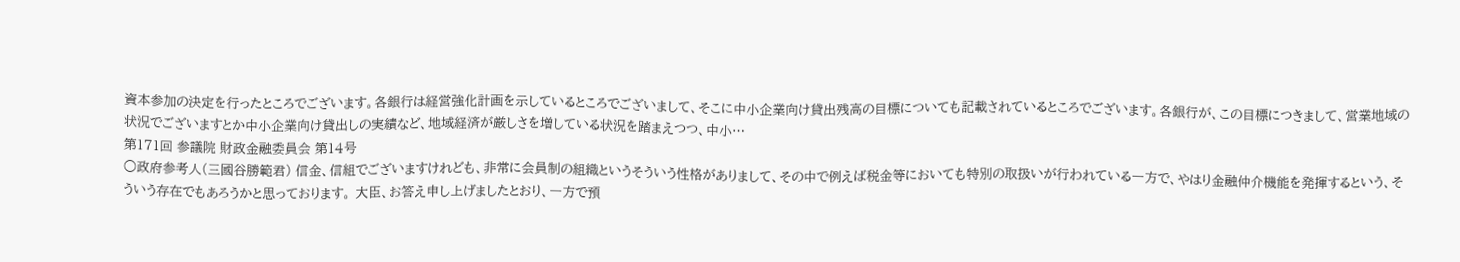資本参加の決定を行ったところでございます。各銀行は経営強化計画を示しているところでございまして、そこに中小企業向け貸出残高の目標についても記載されているところでございます。各銀行が、この目標につきまして、営業地域の状況でございますとか中小企業向け貸出しの実績など、地域経済が厳しさを増している状況を踏まえつつ、中小…
第171回 参議院 財政金融委員会 第14号
○政府参考人(三國谷勝範君) 信金、信組でございますけれども、非常に会員制の組織というそういう性格がありまして、その中で例えば税金等においても特別の取扱いが行われている一方で、やはり金融仲介機能を発揮するという、そういう存在でもあろうかと思っております。 大臣、お答え申し上げましたとおり、一方で預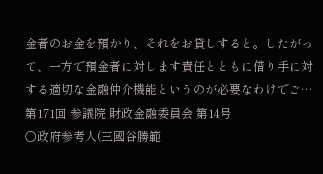金者のお金を預かり、それをお貸しすると。したがって、一方で預金者に対します責任とともに借り手に対する適切な金融仲介機能というのが必要なわけでご…
第171回 参議院 財政金融委員会 第14号
○政府参考人(三國谷勝範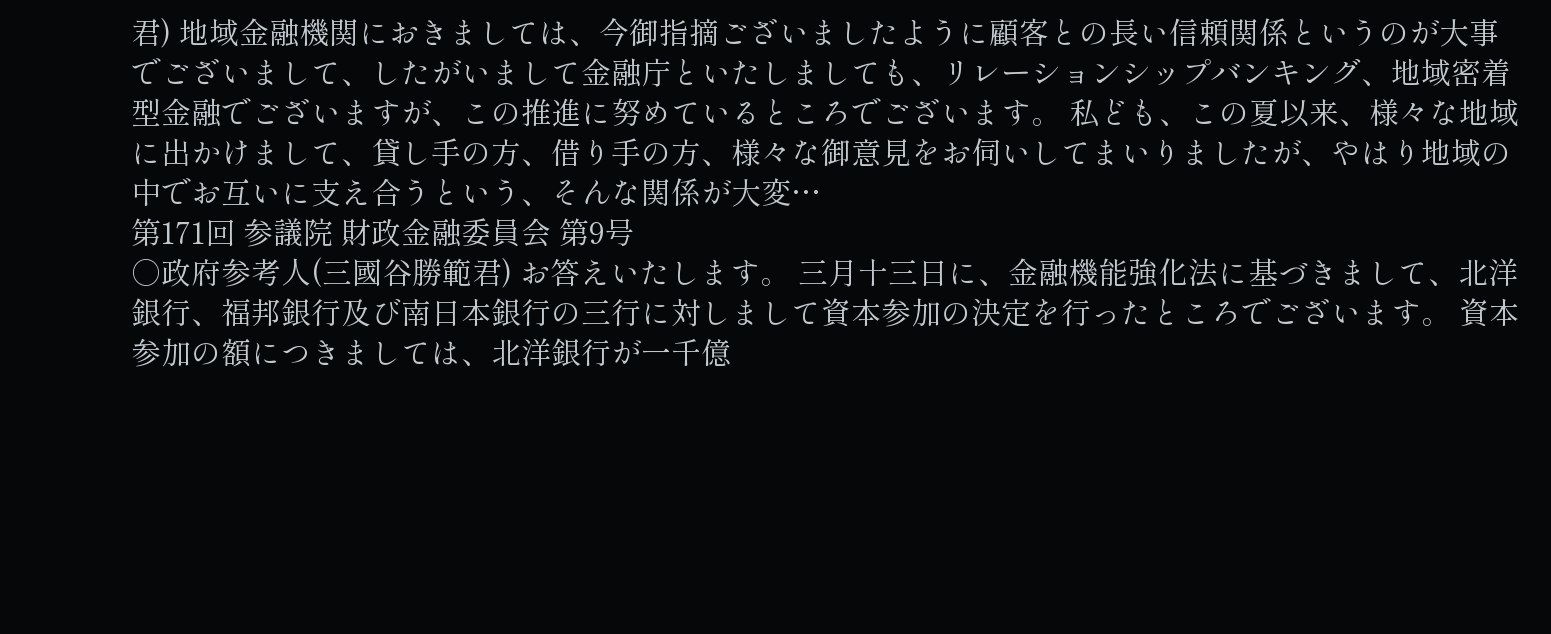君) 地域金融機関におきましては、今御指摘ございましたように顧客との長い信頼関係というのが大事でございまして、したがいまして金融庁といたしましても、リレーションシップバンキング、地域密着型金融でございますが、この推進に努めているところでございます。 私ども、この夏以来、様々な地域に出かけまして、貸し手の方、借り手の方、様々な御意見をお伺いしてまいりましたが、やはり地域の中でお互いに支え合うという、そんな関係が大変…
第171回 参議院 財政金融委員会 第9号
○政府参考人(三國谷勝範君) お答えいたします。 三月十三日に、金融機能強化法に基づきまして、北洋銀行、福邦銀行及び南日本銀行の三行に対しまして資本参加の決定を行ったところでございます。 資本参加の額につきましては、北洋銀行が一千億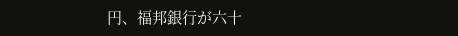円、福邦銀行が六十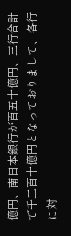億円、南日本銀行が百五十億円、三行合計で千二百十億円となっておりまして、各行に対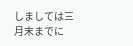しましては三月末までに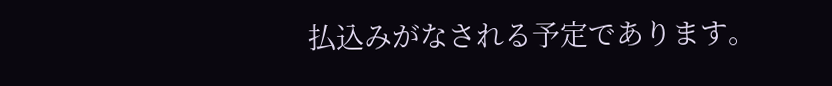払込みがなされる予定であります。